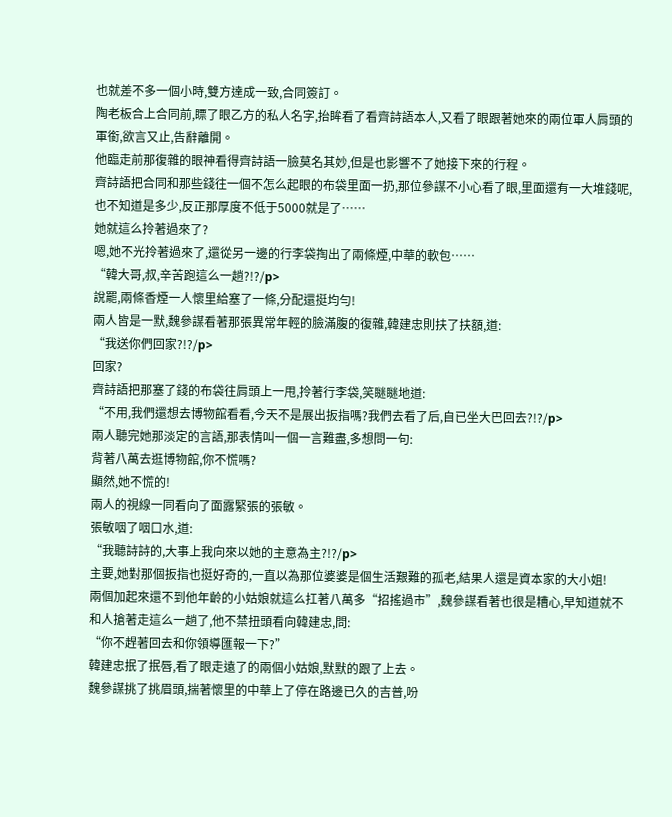也就差不多一個小時,雙方達成一致,合同簽訂。
陶老板合上合同前,瞟了眼乙方的私人名字,抬眸看了看齊詩語本人,又看了眼跟著她來的兩位軍人肩頭的軍銜,欲言又止,告辭離開。
他臨走前那復雜的眼神看得齊詩語一臉莫名其妙,但是也影響不了她接下來的行程。
齊詩語把合同和那些錢往一個不怎么起眼的布袋里面一扔,那位參謀不小心看了眼,里面還有一大堆錢呢,也不知道是多少,反正那厚度不低于5000就是了……
她就這么拎著過來了?
嗯,她不光拎著過來了,還從另一邊的行李袋掏出了兩條煙,中華的軟包……
“韓大哥,叔,辛苦跑這么一趟?!?/p>
說罷,兩條香煙一人懷里給塞了一條,分配還挺均勻!
兩人皆是一默,魏參謀看著那張異常年輕的臉滿腹的復雜,韓建忠則扶了扶額,道:
“我送你們回家?!?/p>
回家?
齊詩語把那塞了錢的布袋往肩頭上一甩,拎著行李袋,笑瞇瞇地道:
“不用,我們還想去博物館看看,今天不是展出扳指嗎?我們去看了后,自已坐大巴回去?!?/p>
兩人聽完她那淡定的言語,那表情叫一個一言難盡,多想問一句:
背著八萬去逛博物館,你不慌嗎?
顯然,她不慌的!
兩人的視線一同看向了面露緊張的張敏。
張敏咽了咽口水,道:
“我聽詩詩的,大事上我向來以她的主意為主?!?/p>
主要,她對那個扳指也挺好奇的,一直以為那位婆婆是個生活艱難的孤老,結果人還是資本家的大小姐!
兩個加起來還不到他年齡的小姑娘就這么扛著八萬多“招搖過市”,魏參謀看著也很是糟心,早知道就不和人搶著走這么一趟了,他不禁扭頭看向韓建忠,問:
“你不趕著回去和你領導匯報一下?”
韓建忠抿了抿唇,看了眼走遠了的兩個小姑娘,默默的跟了上去。
魏參謀挑了挑眉頭,揣著懷里的中華上了停在路邊已久的吉普,吩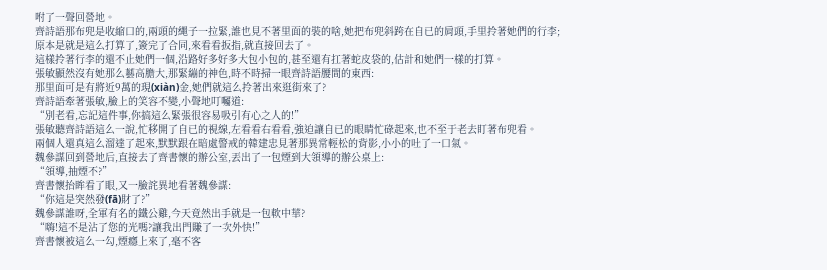咐了一聲回營地。
齊詩語那布兜是收縮口的,兩頭的繩子一拉緊,誰也見不著里面的裝的啥,她把布兜斜跨在自已的肩頭,手里拎著她們的行李;
原本是就是這么打算了,簽完了合同,來看看扳指,就直接回去了。
這樣拎著行李的還不止她們一個,沿路好多好多大包小包的,甚至還有扛著蛇皮袋的,估計和她們一樣的打算。
張敏顯然沒有她那么藝高膽大,那緊繃的神色,時不時掃一眼齊詩語腰間的東西:
那里面可是有將近9萬的現(xiàn)金,她們就這么拎著出來逛街來了?
齊詩語牽著張敏,臉上的笑容不變,小聲地叮囑道:
“別老看,忘記這件事,你搞這么緊張很容易吸引有心之人的!”
張敏聽齊詩語這么一說,忙移開了自已的視線,左看看右看看,強迫讓自已的眼睛忙碌起來,也不至于老去盯著布兜看。
兩個人還真這么溜達了起來,默默跟在暗處警戒的韓建忠見著那異常輕松的背影,小小的吐了一口氣。
魏參謀回到營地后,直接去了齊書懷的辦公室,丟出了一包煙到大領導的辦公桌上:
“領導,抽煙不?”
齊書懷抬眸看了眼,又一臉詫異地看著魏參謀:
“你這是突然發(fā)財了?”
魏參謀誰呀,全軍有名的鐵公雞,今天竟然出手就是一包軟中華?
“嗨!這不是沾了您的光嗎?讓我出門賺了一次外快!”
齊書懷被這么一勾,煙癮上來了,毫不客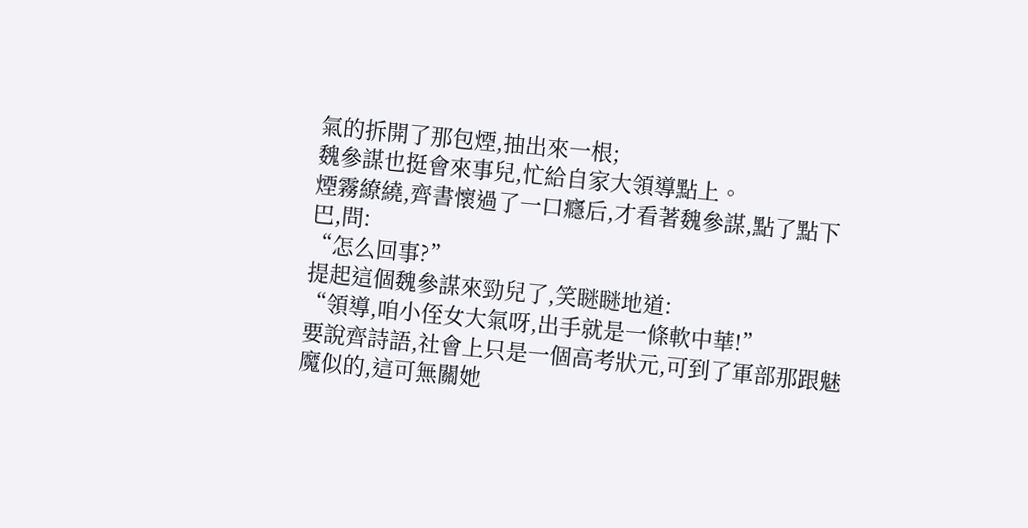氣的拆開了那包煙,抽出來一根;
魏參謀也挺會來事兒,忙給自家大領導點上。
煙霧繚繞,齊書懷過了一口癮后,才看著魏參謀,點了點下巴,問:
“怎么回事?”
提起這個魏參謀來勁兒了,笑瞇瞇地道:
“領導,咱小侄女大氣呀,出手就是一條軟中華!”
要說齊詩語,社會上只是一個高考狀元,可到了軍部那跟魅魔似的,這可無關她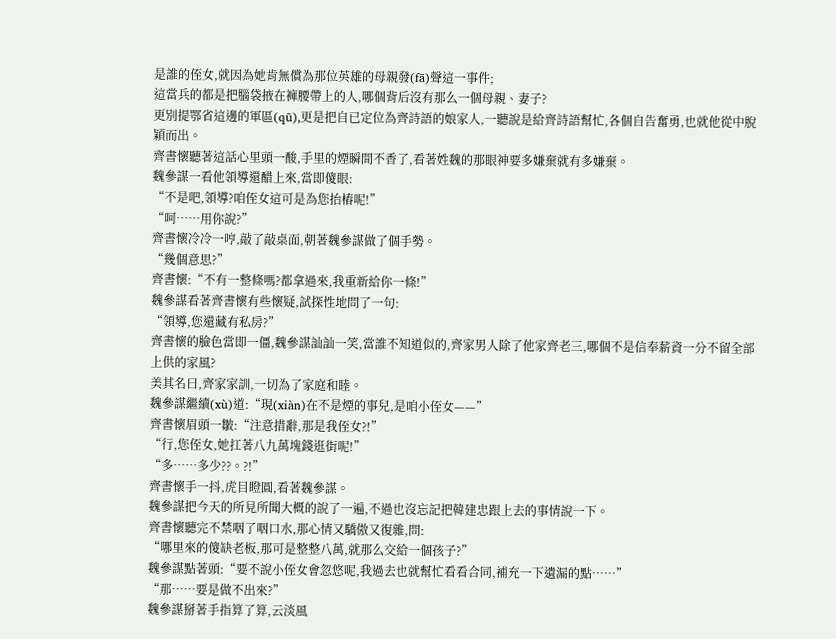是誰的侄女,就因為她肯無償為那位英雄的母親發(fā)聲這一事件;
這當兵的都是把腦袋掖在褲腰帶上的人,哪個背后沒有那么一個母親、妻子?
更別提鄂省這邊的軍區(qū),更是把自已定位為齊詩語的娘家人,一聽說是給齊詩語幫忙,各個自告奮勇,也就他從中脫穎而出。
齊書懷聽著這話心里頭一酸,手里的煙瞬間不香了,看著姓魏的那眼神要多嫌棄就有多嫌棄。
魏參謀一看他領導還醋上來,當即傻眼:
“不是吧,領導?咱侄女這可是為您抬樁呢!”
“呵……用你說?”
齊書懷冷冷一哼,敲了敲桌面,朝著魏參謀做了個手勢。
“幾個意思?”
齊書懷:“不有一整條嗎?都拿過來,我重新給你一條!”
魏參謀看著齊書懷有些懷疑,試探性地問了一句:
“領導,您還藏有私房?”
齊書懷的臉色當即一僵,魏參謀訕訕一笑,當誰不知道似的,齊家男人除了他家齊老三,哪個不是信奉薪資一分不留全部上供的家風?
美其名曰,齊家家訓,一切為了家庭和睦。
魏參謀繼續(xù)道:“現(xiàn)在不是煙的事兒,是咱小侄女——”
齊書懷眉頭一皺:“注意措辭,那是我侄女?!”
“行,您侄女,她扛著八九萬塊錢逛街呢!”
“多……多少??。?!”
齊書懷手一抖,虎目瞪圓,看著魏參謀。
魏參謀把今天的所見所聞大概的說了一遍,不過也沒忘記把韓建忠跟上去的事情說一下。
齊書懷聽完不禁咽了咽口水,那心情又驕傲又復雜,問:
“哪里來的傻缺老板,那可是整整八萬,就那么交給一個孩子?”
魏參謀點著頭:“要不說小侄女會忽悠呢,我過去也就幫忙看看合同,補充一下遺漏的點……”
“那……要是做不出來?”
魏參謀掰著手指算了算,云淡風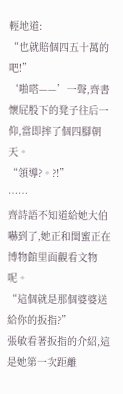輕地道:
“也就賠個四五十萬的吧!”
‘啪嗒——’一聲,齊書懷屁股下的凳子往后一仰,當即摔了個四腳朝天。
“領導?。?!”
……
齊詩語不知道給她大伯嚇到了,她正和閨蜜正在博物館里面觀看文物呢。
“這個就是那個婆婆送給你的扳指?”
張敏看著扳指的介紹,這是她第一次距離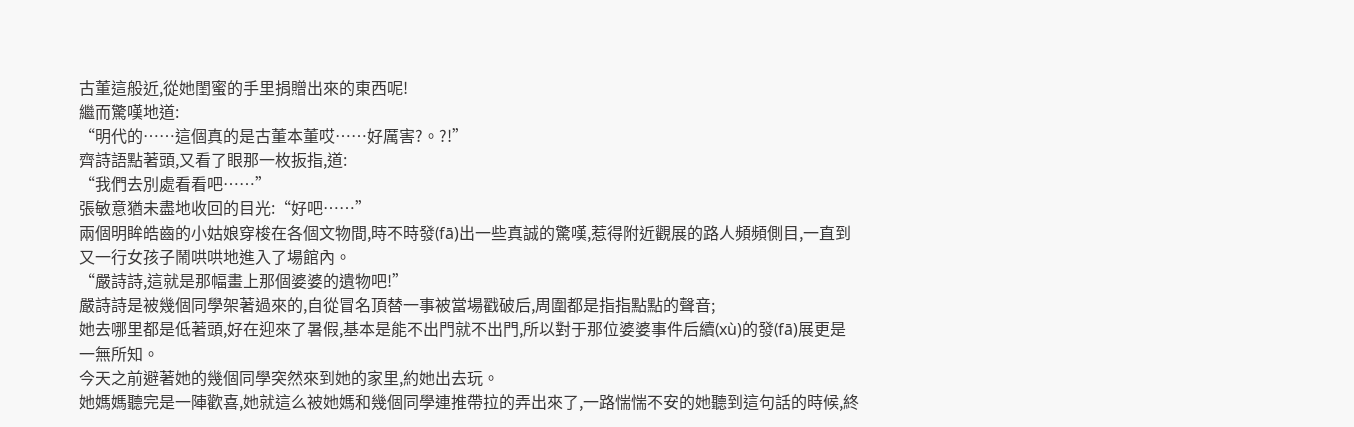古董這般近,從她閨蜜的手里捐贈出來的東西呢!
繼而驚嘆地道:
“明代的……這個真的是古董本董哎……好厲害?。?!”
齊詩語點著頭,又看了眼那一枚扳指,道:
“我們去別處看看吧……”
張敏意猶未盡地收回的目光:“好吧……”
兩個明眸皓齒的小姑娘穿梭在各個文物間,時不時發(fā)出一些真誠的驚嘆,惹得附近觀展的路人頻頻側目,一直到又一行女孩子鬧哄哄地進入了場館內。
“嚴詩詩,這就是那幅畫上那個婆婆的遺物吧!”
嚴詩詩是被幾個同學架著過來的,自從冒名頂替一事被當場戳破后,周圍都是指指點點的聲音;
她去哪里都是低著頭,好在迎來了暑假,基本是能不出門就不出門,所以對于那位婆婆事件后續(xù)的發(fā)展更是一無所知。
今天之前避著她的幾個同學突然來到她的家里,約她出去玩。
她媽媽聽完是一陣歡喜,她就這么被她媽和幾個同學連推帶拉的弄出來了,一路惴惴不安的她聽到這句話的時候,終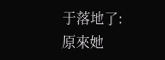于落地了:
原來她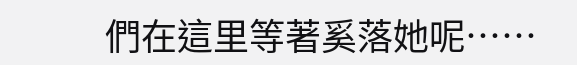們在這里等著奚落她呢……